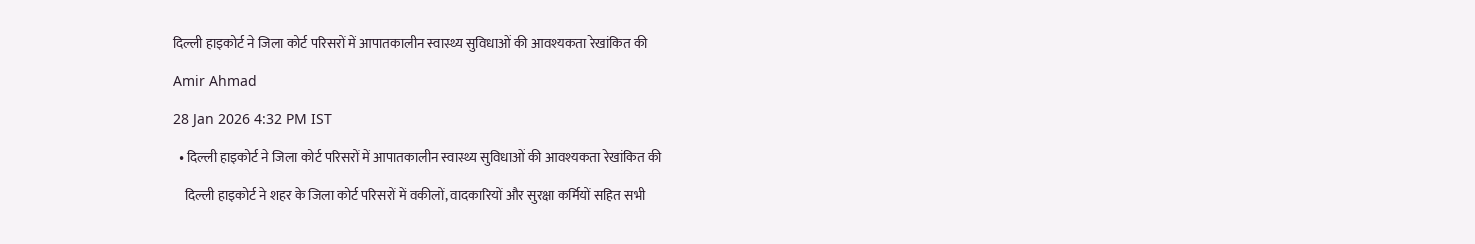दिल्ली हाइकोर्ट ने जिला कोर्ट परिसरों में आपातकालीन स्वास्थ्य सुविधाओं की आवश्यकता रेखांकित की

Amir Ahmad

28 Jan 2026 4:32 PM IST

  • दिल्ली हाइकोर्ट ने जिला कोर्ट परिसरों में आपातकालीन स्वास्थ्य सुविधाओं की आवश्यकता रेखांकित की

    दिल्ली हाइकोर्ट ने शहर के जिला कोर्ट परिसरों में वकीलों, वादकारियों और सुरक्षा कर्मियों सहित सभी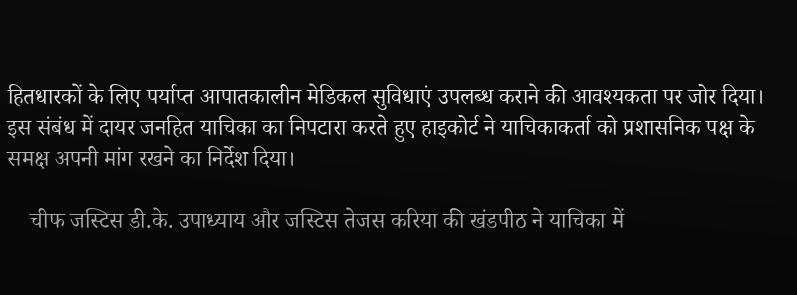हितधारकों के लिए पर्याप्त आपातकालीन मेडिकल सुविधाएं उपलब्ध कराने की आवश्यकता पर जोर दिया। इस संबंध में दायर जनहित याचिका का निपटारा करते हुए हाइकोर्ट ने याचिकाकर्ता को प्रशासनिक पक्ष के समक्ष अपनी मांग रखने का निर्देश दिया।

    चीफ जस्टिस डी.के. उपाध्याय और जस्टिस तेजस करिया की खंडपीठ ने याचिका में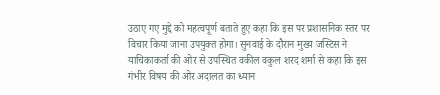उठाए गए मुद्दे को महत्वपूर्ण बताते हुए कहा कि इस पर प्रशासनिक स्तर पर विचार किया जाना उपयुक्त होगा। सुनवाई के दौरान मुख्य जस्टिस ने याचिकाकर्ता की ओर से उपस्थित वकील वकुल शरद शर्मा से कहा कि इस गंभीर विषय की ओर अदालत का ध्यान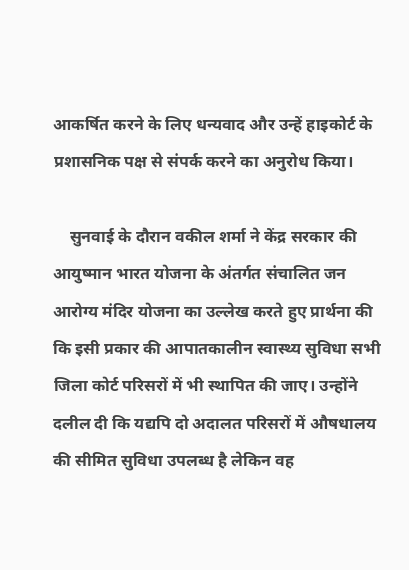आकर्षित करने के लिए धन्यवाद और उन्हें हाइकोर्ट के प्रशासनिक पक्ष से संपर्क करने का अनुरोध किया।

    सुनवाई के दौरान वकील शर्मा ने केंद्र सरकार की आयुष्मान भारत योजना के अंतर्गत संचालित जन आरोग्य मंदिर योजना का उल्लेख करते हुए प्रार्थना की कि इसी प्रकार की आपातकालीन स्वास्थ्य सुविधा सभी जिला कोर्ट परिसरों में भी स्थापित की जाए। उन्होंने दलील दी कि यद्यपि दो अदालत परिसरों में औषधालय की सीमित सुविधा उपलब्ध है लेकिन वह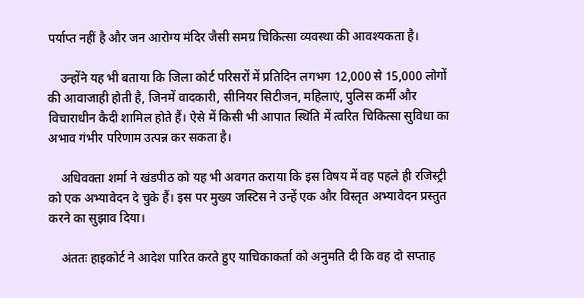पर्याप्त नहीं है और जन आरोग्य मंदिर जैसी समग्र चिकित्सा व्यवस्था की आवश्यकता है।

    उन्होंने यह भी बताया कि जिला कोर्ट परिसरों में प्रतिदिन लगभग 12,000 से 15,000 लोगों की आवाजाही होती है, जिनमें वादकारी, सीनियर सिटीजन, महिलाएं, पुलिस कर्मी और विचाराधीन कैदी शामिल होते हैं। ऐसे में किसी भी आपात स्थिति में त्वरित चिकित्सा सुविधा का अभाव गंभीर परिणाम उत्पन्न कर सकता है।

    अधिवक्ता शर्मा ने खंडपीठ को यह भी अवगत कराया कि इस विषय में वह पहले ही रजिस्ट्री को एक अभ्यावेदन दे चुके हैं। इस पर मुख्य जस्टिस ने उन्हें एक और विस्तृत अभ्यावेदन प्रस्तुत करने का सुझाव दिया।

    अंततः हाइकोर्ट ने आदेश पारित करते हुए याचिकाकर्ता को अनुमति दी कि वह दो सप्ताह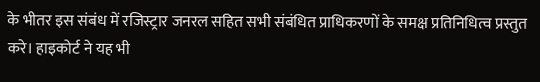के भीतर इस संबंध में रजिस्ट्रार जनरल सहित सभी संबंधित प्राधिकरणों के समक्ष प्रतिनिधित्व प्रस्तुत करे। हाइकोर्ट ने यह भी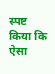स्पष्ट किया कि ऐसा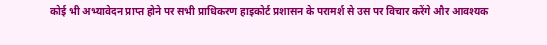कोई भी अभ्यावेदन प्राप्त होने पर सभी प्राधिकरण हाइकोर्ट प्रशासन के परामर्श से उस पर विचार करेंगे और आवश्यक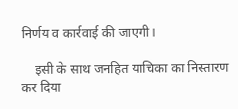निर्णय व कार्रवाई की जाएगी।

    इसी के साथ जनहित याचिका का निस्तारण कर दिया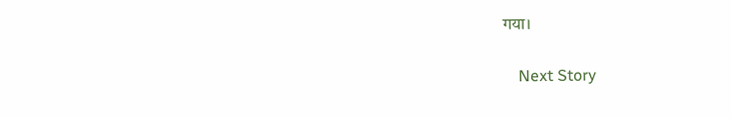गया।

    Next Story